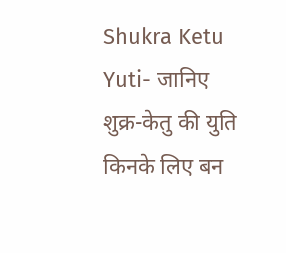Shukra Ketu Yuti- जानिए शुक्र-केतु की युति किनके लिए बन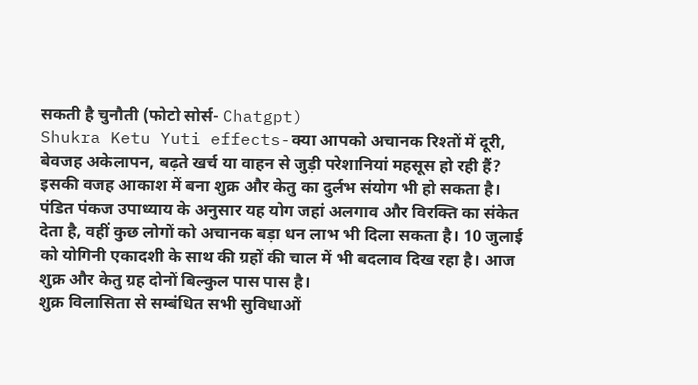सकती है चुनौती (फोटो सोर्स- Chatgpt)
Shukra Ketu Yuti effects-क्या आपको अचानक रिश्तों में दूरी, बेवजह अकेलापन, बढ़ते खर्च या वाहन से जुड़ी परेशानियां महसूस हो रही हैं? इसकी वजह आकाश में बना शुक्र और केतु का दुर्लभ संयोग भी हो सकता है। पंडित पंकज उपाध्याय के अनुसार यह योग जहां अलगाव और विरक्ति का संकेत देता है, वहीं कुछ लोगों को अचानक बड़ा धन लाभ भी दिला सकता है। 10 जुलाई को योगिनी एकादशी के साथ की ग्रहों की चाल में भी बदलाव दिख रहा है। आज शुक्र और केतु ग्रह दोनों बिल्कुल पास पास है।
शुक्र विलासिता से सम्बंधित सभी सुविधाओं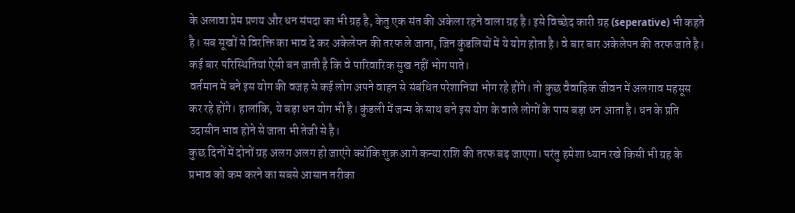के अलावा प्रेम प्रणय और धन संपदा का भी ग्रह है, केतु एक संत की अकेला रहने वाला ग्रह है। इसे विच्छेद कारी ग्रह (seperative) भी कहते है। सब सूखों से विरक्ति का भाव दे कर अकेलेपन की तरफ ले जाना, जिन कुंडलियों में ये योग होता है। वे बार बार अकेलेपन की तरफ जाते है। कई बार परिस्थितियां ऐसी बन जाती है कि वे पारिवारिक सुख नहीं भोग पाते।
वर्तमान में बने इस योग की वजह से कई लोग अपने वाहन से संबंधित परेशानियां भोग रहे होंगे। तो कुछ वैवाहिक जीवन में अलगाव महसूस कर रहे होंगे। हालांकि, ये बड़ा धन योग भी है। कुंडली में जन्म के साथ बने इस योग के वाले लोगों के पास बड़ा धन आता है। धन के प्रति उदासीन भाव होने से जाता भी तेजी से है।
कुछ दिनों में दोनों ग्रह अलग अलग हो जाएंगे क्योंकि शुक्र आगे कन्या राशि की तरफ बढ़ जाएगा। परंतु हमेशा ध्यान रखे किसी भी ग्रह के प्रभाव को कम करने का सबसे आसान तरीका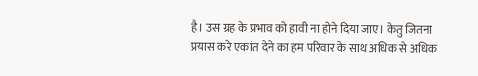है। उस ग्रह के प्रभाव को हावी ना होने दिया जाए। केतु जितना प्रयास करे एकांत देने का हम परिवार के साथ अधिक से अधिक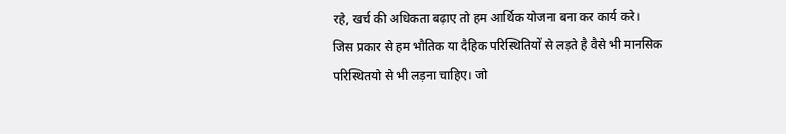रहे, खर्च की अधिकता बढ़ाए तो हम आर्थिक योजना बना कर कार्य करे।
जिस प्रकार से हम भौतिक या दैहिक परिस्थितियों से लड़ते है वैसे भी मानसिक परिस्थितयो से भी लड़ना चाहिए। जो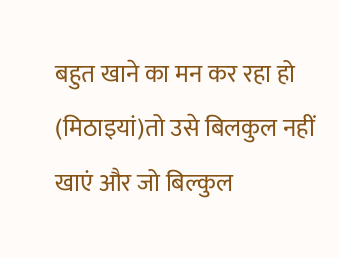बहुत खाने का मन कर रहा हो (मिठाइयां)तो उसे बिलकुल नहीं खाएं और जो बिल्कुल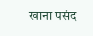खाना पसंद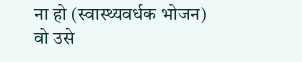ना हो (स्वास्थ्यवर्धक भोजन) वो उसे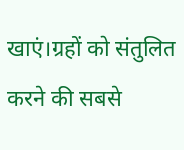खाएं।ग्रहों को संतुलित करने की सबसे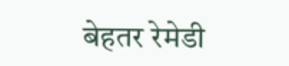बेहतर रेमेडी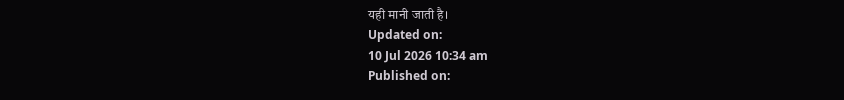यही मानी जाती है।
Updated on:
10 Jul 2026 10:34 am
Published on: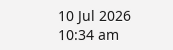10 Jul 2026 10:34 am